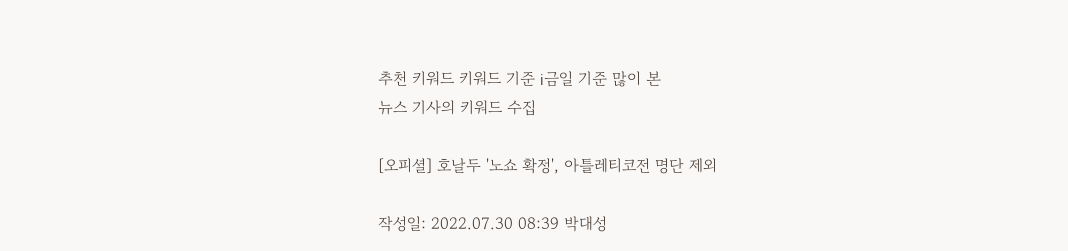추천 키워드 키워드 기준 i금일 기준 많이 본
뉴스 기사의 키워드 수집

[오피셜] 호날두 '노쇼 확정', 아틀레티코전 명단 제외

작성일: 2022.07.30 08:39 박대성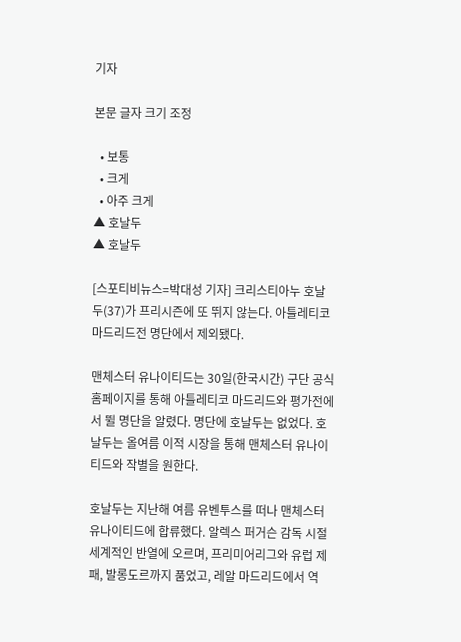기자

본문 글자 크기 조정

  • 보통
  • 크게
  • 아주 크게
▲ 호날두
▲ 호날두

[스포티비뉴스=박대성 기자] 크리스티아누 호날두(37)가 프리시즌에 또 뛰지 않는다. 아틀레티코 마드리드전 명단에서 제외됐다.

맨체스터 유나이티드는 30일(한국시간) 구단 공식 홈페이지를 통해 아틀레티코 마드리드와 평가전에서 뛸 명단을 알렸다. 명단에 호날두는 없었다. 호날두는 올여름 이적 시장을 통해 맨체스터 유나이티드와 작별을 원한다.

호날두는 지난해 여름 유벤투스를 떠나 맨체스터 유나이티드에 합류했다. 알렉스 퍼거슨 감독 시절 세계적인 반열에 오르며, 프리미어리그와 유럽 제패, 발롱도르까지 품었고, 레알 마드리드에서 역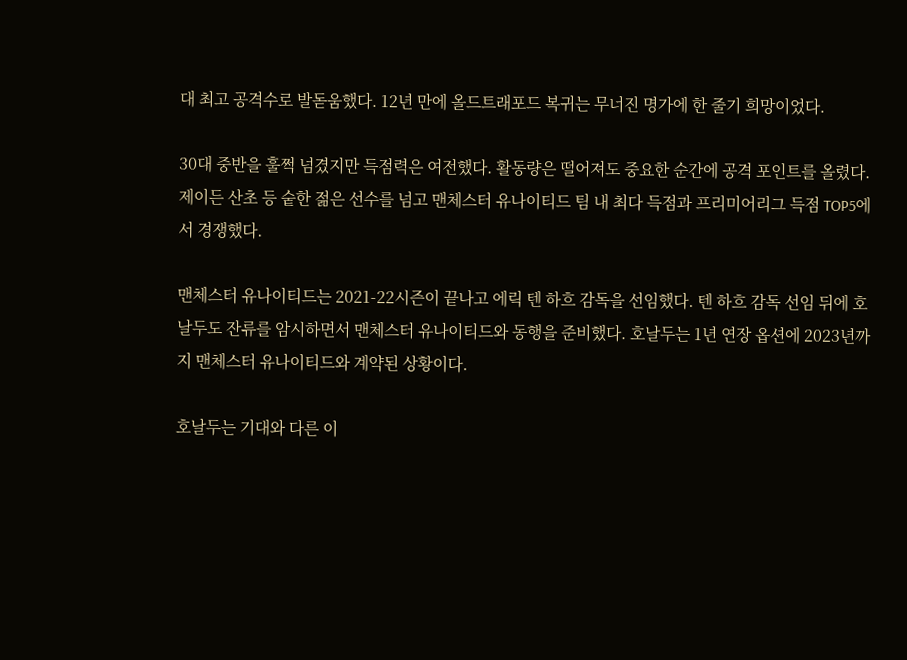대 최고 공격수로 발돋움했다. 12년 만에 올드트래포드 복귀는 무너진 명가에 한 줄기 희망이었다.

30대 중반을 훌쩍 넘겼지만 득점력은 여전했다. 활동량은 떨어져도 중요한 순간에 공격 포인트를 올렸다. 제이든 산초 등 숱한 젊은 선수를 넘고 맨체스터 유나이티드 팀 내 최다 득점과 프리미어리그 득점 TOP5에서 경쟁했다.

맨체스터 유나이티드는 2021-22시즌이 끝나고 에릭 텐 하흐 감독을 선임했다. 텐 하흐 감독 선임 뒤에 호날두도 잔류를 암시하면서 맨체스터 유나이티드와 동행을 준비했다. 호날두는 1년 연장 옵션에 2023년까지 맨체스터 유나이티드와 계약된 상황이다.

호날두는 기대와 다른 이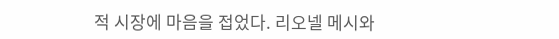적 시장에 마음을 접었다. 리오넬 메시와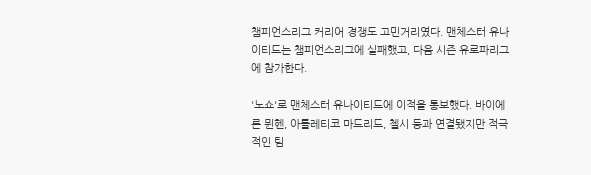챔피언스리그 커리어 경쟁도 고민거리였다. 맨체스터 유나이티드는 챔피언스리그에 실패했고, 다음 시즌 유로파리그에 참가한다.

'노쇼'로 맨체스터 유나이티드에 이적을 통보했다. 바이에른 뮌헨, 아틀레티코 마드리드, 첼시 등과 연결됐지만 적극적인 팀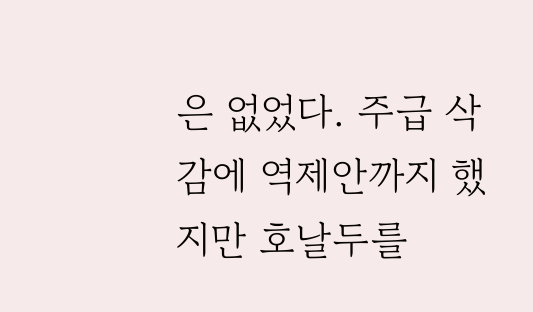은 없었다. 주급 삭감에 역제안까지 했지만 호날두를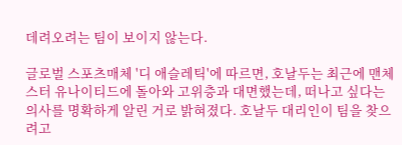데려오려는 팀이 보이지 않는다.

글로벌 스포츠매체 '디 애슬레틱'에 따르면, 호날두는 최근에 맨체스터 유나이티드에 돌아와 고위층과 대면했는데, 떠나고 싶다는 의사를 명확하게 알린 거로 밝혀졌다. 호날두 대리인이 팀을 찾으려고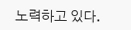노력하고 있다.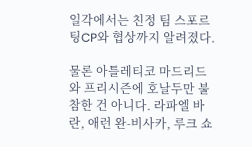일각에서는 친정 팀 스포르팅CP와 협상까지 알려졌다.

물론 아틀레티코 마드리드와 프리시즌에 호날두만 불참한 건 아니다. 라파엘 바란, 애런 완-비사카, 루크 쇼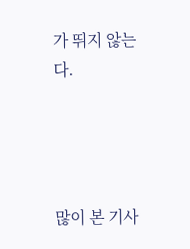가 뛰지 않는다.




많이 본 기사